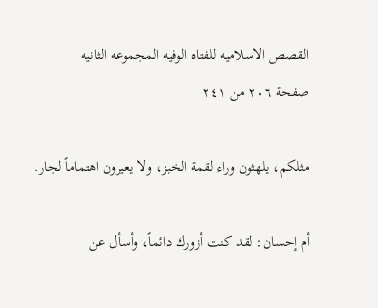القصص الاسلامیه للفتاه الوفیه المجموعه الثانیه
صفحة ٢٠٦ من ٢٤١

مثلكم، يلهثون وراء لقمة الخبز، ولا يعيرون اهتماماً لجار.

أم إحسان: لقد كنت أزورك دائماً، وأسأل عن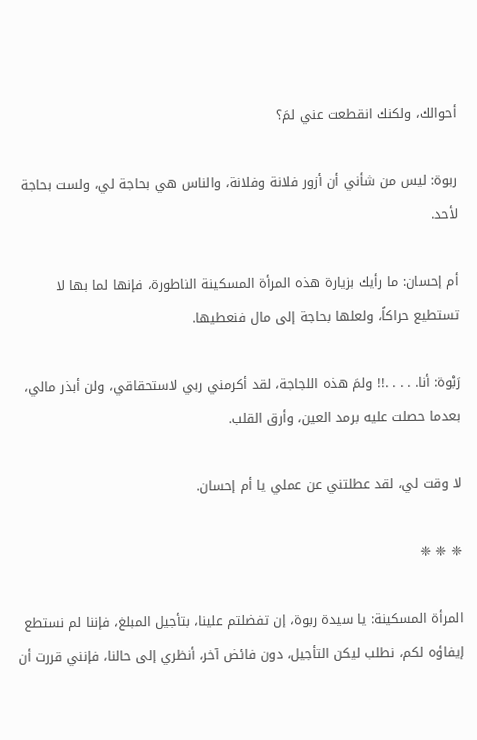أحوالك، ولكنك انقطعت عني لمَ؟

ربوة: ليس من شأني أن أزور فلانة وفلانة، والناس هي بحاجة لي، ولست بحاجة لأحد.

أم إحسان: ما رأيك بزيارة هذه المرأة المسكينة الناطورة، فإنها لما بها لا تستطيع حراكاً، ولعلها بحاجة إلى مال فنعطيها.

رَبْوة: أنا. . . . .!! ولمَ هذه اللجاجة، لقد أكرمني ربي لاستحقاقي، ولن أبذر مالي، بعدما حصلت عليه برمد العين، وأرق القلب.

لا وقت لي، لقد عطلتني عن عملي يا أم إحسان.

❈ ❈ ❈

المرأة المسكينة: يا سيدة ربوة، إن تفضلتم علينا، بتأجيل المبلغ، فإننا لم نستطع إيفاؤه لكم، نطلب ليكن التأجيل، دون فائض آخر، أنظري إلى حالنا، فإنني قررت أن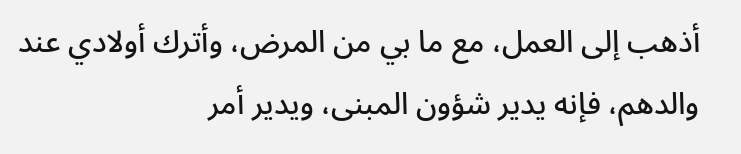أذهب إلى العمل، مع ما بي من المرض، وأترك أولادي عند والدهم، فإنه يدير شؤون المبنى، ويدير أمر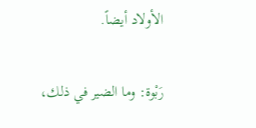الأولاد أيضاً.

رَبْوة: وما الضير في ذلك،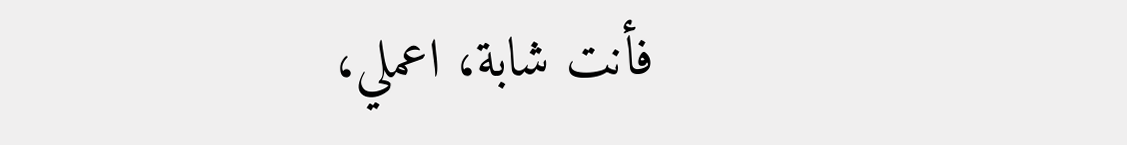فأنت شابة، اعملي،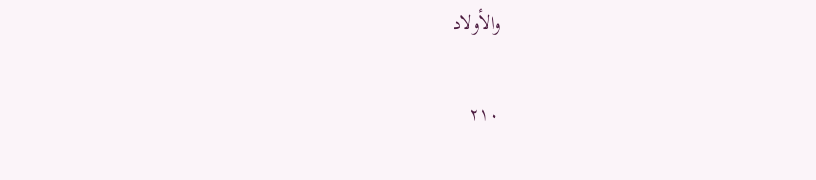والأولاد

٢١٠